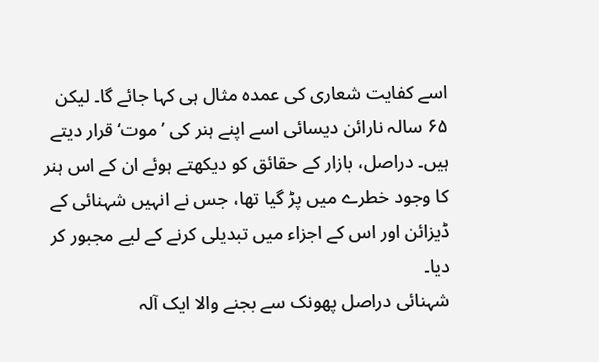اسے کفایت شعاری کی عمدہ مثال ہی کہا جائے گا۔ لیکن ۶۵ سالہ نارائن دیسائی اسے اپنے ہنر کی ’موت‘ قرار دیتے ہیں۔ دراصل، بازار کے حقائق کو دیکھتے ہوئے ان کے اس ہنر کا وجود خطرے میں پڑ گیا تھا، جس نے انہیں شہنائی کے ڈیزائن اور اس کے اجزاء میں تبدیلی کرنے کے لیے مجبور کر دیا۔
شہنائی دراصل پھونک سے بجنے والا ایک آلہ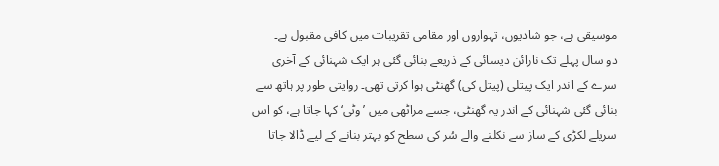موسیقی ہے، جو شادیوں، تہواروں اور مقامی تقریبات میں کافی مقبول ہے۔
دو سال پہلے تک نارائن دیسائی کے ذریعے بنائی گئی ہر ایک شہنائی کے آخری سرے کے اندر ایک پیتلی (پیتل کی) گھنٹی ہوا کرتی تھی۔ روایتی طور پر ہاتھ سے بنائی گئی شہنائی کے اندر یہ گھنٹی، جسے مراٹھی میں ’وٹی‘ کہا جاتا ہے، کو اس سریلے لکڑی کے ساز سے نکلنے والے سُر کی سطح کو بہتر بنانے کے لیے ڈالا جاتا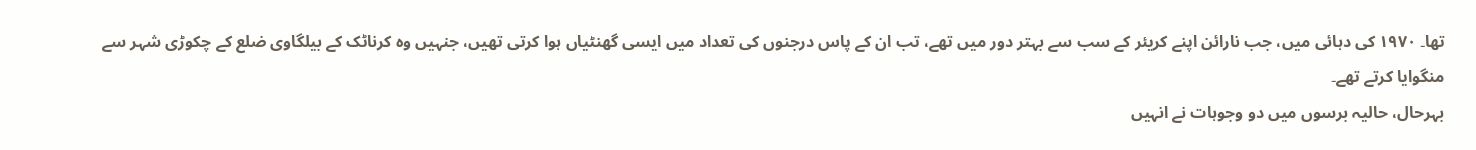تھا۔ ۱۹۷۰ کی دہائی میں، جب نارائن اپنے کریئر کے سب سے بہتر دور میں تھے، تب ان کے پاس درجنوں کی تعداد میں ایسی گھنٹیاں ہوا کرتی تھیں، جنہیں وہ کرناٹک کے بیلگاوی ضلع کے چکوڑی شہر سے منگوایا کرتے تھے۔
بہرحال، حالیہ برسوں میں دو وجوہات نے انہیں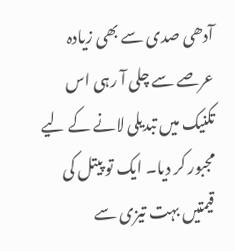آدھی صدی سے بھی زیادہ عرصے سے چلی آ رہی اس تکنیک میں تبدیلی لانے کے لیے مجبور کر دیا۔ ایک تو پیتل کی قیمتیں بہت تیزی سے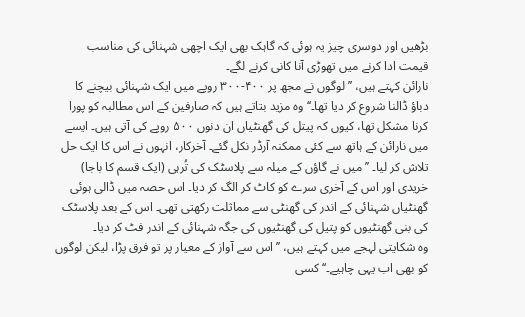بڑھیں اور دوسری چیز یہ ہوئی کہ گاہک بھی ایک اچھی شہنائی کی مناسب قیمت ادا کرنے میں تھوڑی آنا کانی کرنے لگے۔
نارائن کہتے ہیں، ’’لوگوں نے مجھ پر ۴۰۰-۳۰۰ روپے میں ایک شہنائی بیچنے کا دباؤ ڈالنا شروع کر دیا تھا۔‘‘ وہ مزید بتاتے ہیں کہ صارفین کے اس مطالبہ کو پورا کرنا مشکل تھا، کیوں کہ پیتل کی گھنٹیاں ان دنوں ۵۰۰ روپے کی آتی ہیں۔ ایسے میں نارائن کے ہاتھ سے کئی ممکنہ آرڈر نکل گئے۔ آخرکار، انہوں نے اس کا ایک حل تلاش کر لیا۔ ’’میں نے گاؤں کے میلہ سے پلاسٹک کی تُرہی (ایک قسم کا باجا) خریدی اور اس کے آخری سرے کو کاٹ کر الگ کر دیا۔ اس حصہ میں ڈالی ہوئی گھنٹیاں شہنائی کے اندر کی گھنٹی سے مماثلت رکھتی تھی۔ اس کے بعد پلاسٹک کی بنی گھنٹیوں کو پتیل کی گھنٹیوں کی جگہ شہنائی کے اندر فٹ کر دیا۔
وہ شکایتی لہجے میں کہتے ہیں، ’’اس سے آواز کے معیار پر تو فرق پڑا، لیکن لوگوں کو بھی اب یہی چاہیے۔‘‘ کسی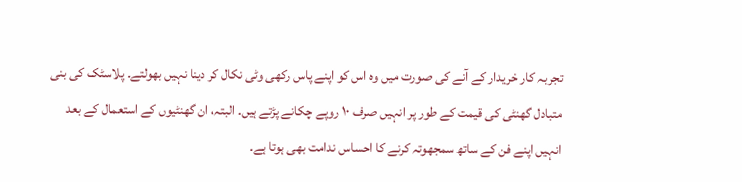تجربہ کار خریدار کے آنے کی صورت میں وہ اس کو اپنے پاس رکھی وٹی نکال کر دینا نہیں بھولتے۔ پلاسٹک کی بنی متبادل گھنٹی کی قیمت کے طور پر انہیں صرف ۱۰ روپے چکانے پڑتے ہیں۔ البتہ، ان گھنٹیوں کے استعمال کے بعد انہیں اپنے فن کے ساتھ سمجھوتہ کرنے کا احساس ندامت بھی ہوتا ہے۔